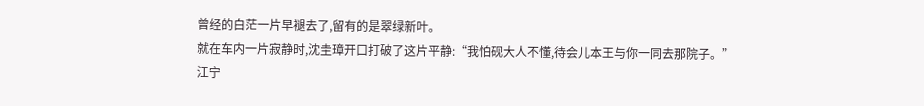曾经的白茫一片早褪去了,留有的是翠绿新叶。
就在车内一片寂静时,沈圭璋开口打破了这片平静:“我怕砚大人不懂,待会儿本王与你一同去那院子。”
江宁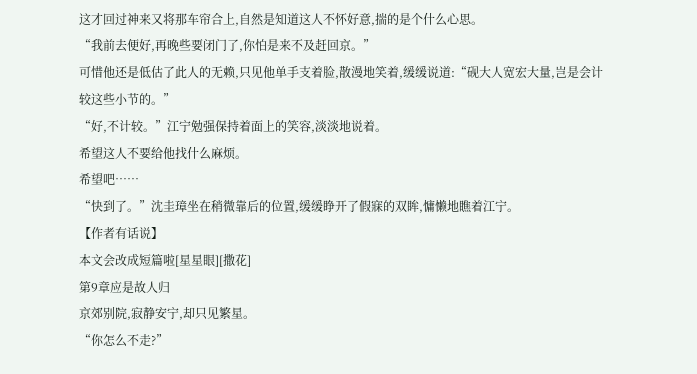这才回过神来又将那车帘合上,自然是知道这人不怀好意,揣的是个什么心思。
“我前去便好,再晚些要闭门了,你怕是来不及赶回京。”
可惜他还是低估了此人的无赖,只见他单手支着脸,散漫地笑着,缓缓说道:“砚大人宽宏大量,岂是会计较这些小节的。”
“好,不计较。”江宁勉强保持着面上的笑容,淡淡地说着。
希望这人不要给他找什么麻烦。
希望吧……
“快到了。”沈圭璋坐在稍微靠后的位置,缓缓睁开了假寐的双眸,慵懒地瞧着江宁。
【作者有话说】
本文会改成短篇啦[星星眼][撒花]
第9章应是故人归
京郊别院,寂静安宁,却只见繁星。
“你怎么不走?”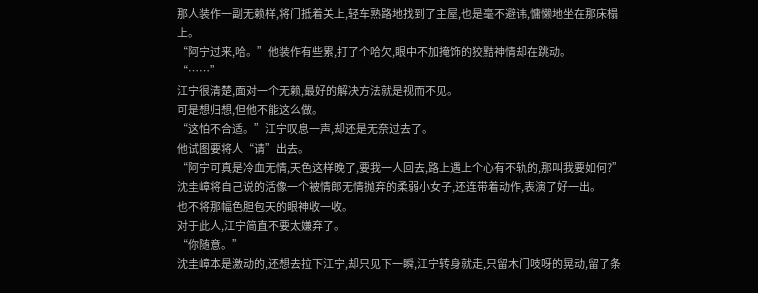那人装作一副无赖样,将门抵着关上,轻车熟路地找到了主屋,也是毫不避讳,慵懒地坐在那床榻上。
“阿宁过来,哈。”他装作有些累,打了个哈欠,眼中不加掩饰的狡黠神情却在跳动。
“……”
江宁很清楚,面对一个无赖,最好的解决方法就是视而不见。
可是想归想,但他不能这么做。
“这怕不合适。”江宁叹息一声,却还是无奈过去了。
他试图要将人“请”出去。
“阿宁可真是冷血无情,天色这样晚了,要我一人回去,路上遇上个心有不轨的,那叫我要如何?”
沈圭嶂将自己说的活像一个被情郎无情抛弃的柔弱小女子,还连带着动作,表演了好一出。
也不将那幅色胆包天的眼神收一收。
对于此人,江宁简直不要太嫌弃了。
“你随意。”
沈圭嶂本是激动的,还想去拉下江宁,却只见下一瞬,江宁转身就走,只留木门吱呀的晃动,留了条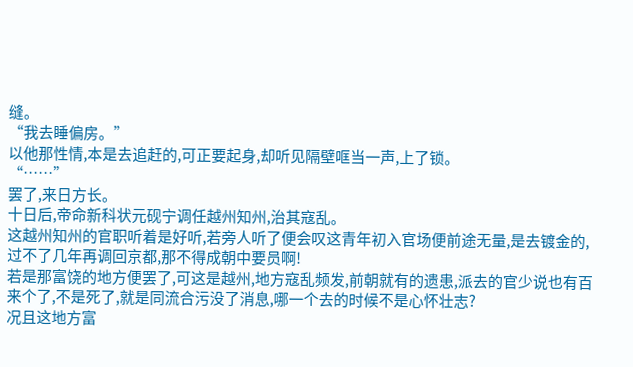缝。
“我去睡偏房。”
以他那性情,本是去追赶的,可正要起身,却听见隔壁哐当一声,上了锁。
“……”
罢了,来日方长。
十日后,帝命新科状元砚宁调任越州知州,治其寇乱。
这越州知州的官职听着是好听,若旁人听了便会叹这青年初入官场便前途无量,是去镀金的,过不了几年再调回京都,那不得成朝中要员啊!
若是那富饶的地方便罢了,可这是越州,地方寇乱频发,前朝就有的遗患,派去的官少说也有百来个了,不是死了,就是同流合污没了消息,哪一个去的时候不是心怀壮志?
况且这地方富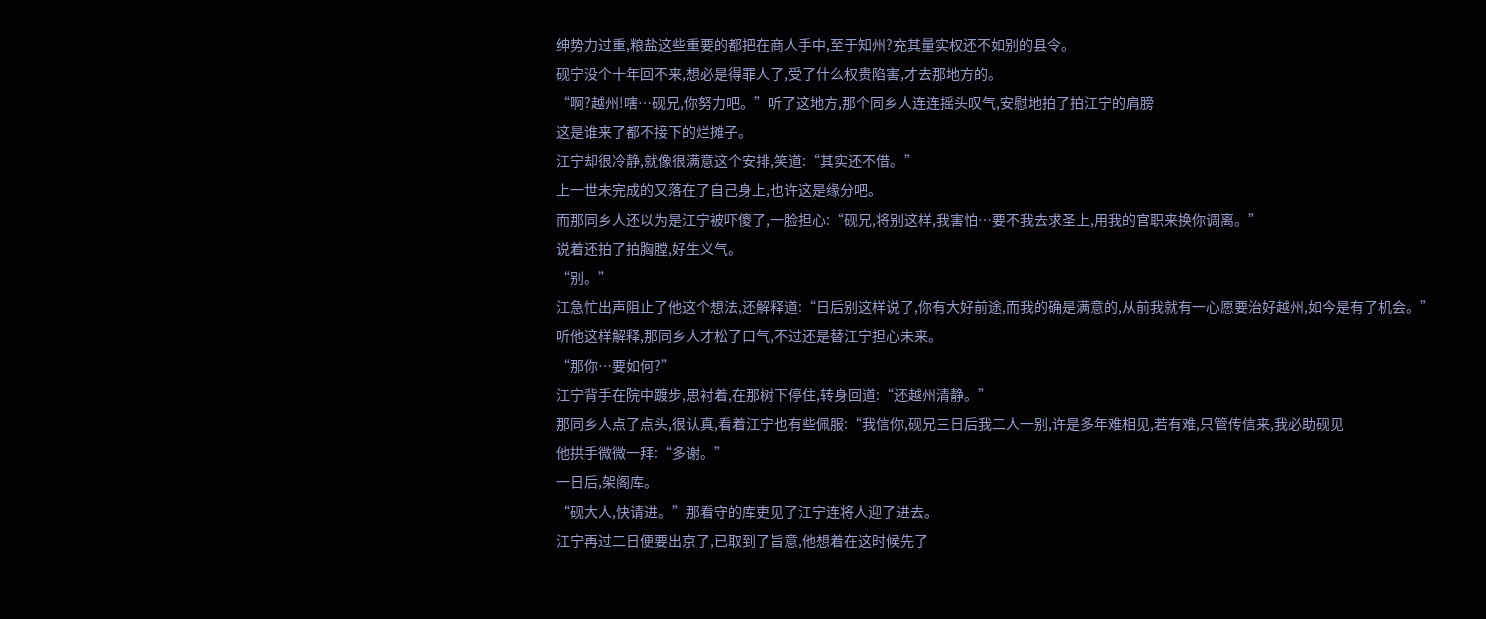绅势力过重,粮盐这些重要的都把在商人手中,至于知州?充其量实权还不如别的县令。
砚宁没个十年回不来,想必是得罪人了,受了什么权贵陷害,才去那地方的。
“啊?越州!嗐…砚兄,你努力吧。”听了这地方,那个同乡人连连摇头叹气,安慰地拍了拍江宁的肩膀
这是谁来了都不接下的烂摊子。
江宁却很冷静,就像很满意这个安排,笑道:“其实还不借。”
上一世未完成的又落在了自己身上,也许这是缘分吧。
而那同乡人还以为是江宁被吓傻了,一脸担心:“砚兄,将别这样,我害怕…要不我去求圣上,用我的官职来换你调离。”
说着还拍了拍胸膛,好生义气。
“别。”
江急忙出声阻止了他这个想法,还解释道:“日后别这样说了,你有大好前途,而我的确是满意的,从前我就有一心愿要治好越州,如今是有了机会。”
听他这样解释,那同乡人才松了口气,不过还是替江宁担心未来。
“那你…要如何?”
江宁背手在院中踱步,思衬着,在那树下停住,转身回道:“还越州清静。”
那同乡人点了点头,很认真,看着江宁也有些佩服:“我信你,砚兄三日后我二人一别,许是多年难相见,若有难,只管传信来,我必助砚见
他拱手微微一拜:“多谢。”
一日后,架阁库。
“砚大人,快请进。”那看守的库吏见了江宁连将人迎了进去。
江宁再过二日便要出京了,已取到了旨意,他想着在这时候先了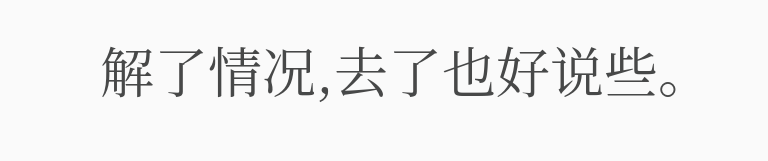解了情况,去了也好说些。